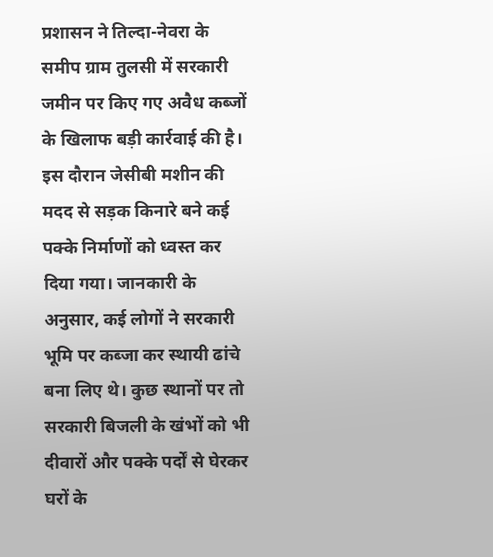प्रशासन ने तिल्दा-नेवरा के समीप ग्राम तुलसी में सरकारी जमीन पर किए गए अवैध कब्जों के खिलाफ बड़ी कार्रवाई की है। इस दौरान जेसीबी मशीन की मदद से सड़क किनारे बने कई पक्के निर्माणों को ध्वस्त कर दिया गया। जानकारी के अनुसार, कई लोगों ने सरकारी भूमि पर कब्जा कर स्थायी ढांचे बना लिए थे। कुछ स्थानों पर तो सरकारी बिजली के खंभों को भी दीवारों और पक्के पर्दों से घेरकर घरों के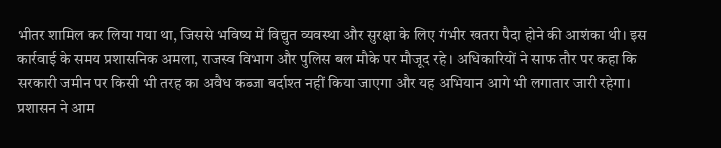भीतर शामिल कर लिया गया था, जिससे भविष्य में विद्युत व्यवस्था और सुरक्षा के लिए गंभीर खतरा पैदा होने की आशंका थी। इस कार्रवाई के समय प्रशासनिक अमला, राजस्व विभाग और पुलिस बल मौके पर मौजूद रहे। अधिकारियों ने साफ तौर पर कहा कि सरकारी जमीन पर किसी भी तरह का अवैध कब्जा बर्दाश्त नहीं किया जाएगा और यह अभियान आगे भी लगातार जारी रहेगा। प्रशासन ने आम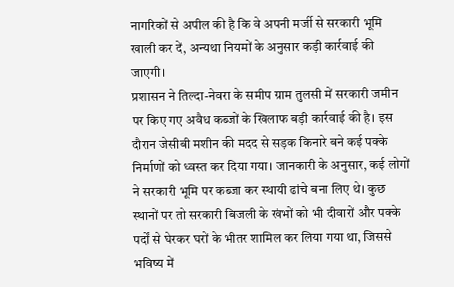नागरिकों से अपील की है कि वे अपनी मर्जी से सरकारी भूमि खाली कर दें, अन्यथा नियमों के अनुसार कड़ी कार्रवाई की जाएगी।
प्रशासन ने तिल्दा-नेवरा के समीप ग्राम तुलसी में सरकारी जमीन पर किए गए अवैध कब्जों के खिलाफ बड़ी कार्रवाई की है। इस दौरान जेसीबी मशीन की मदद से सड़क किनारे बने कई पक्के निर्माणों को ध्वस्त कर दिया गया। जानकारी के अनुसार, कई लोगों ने सरकारी भूमि पर कब्जा कर स्थायी ढांचे बना लिए थे। कुछ स्थानों पर तो सरकारी बिजली के खंभों को भी दीवारों और पक्के पर्दों से घेरकर घरों के भीतर शामिल कर लिया गया था, जिससे भविष्य में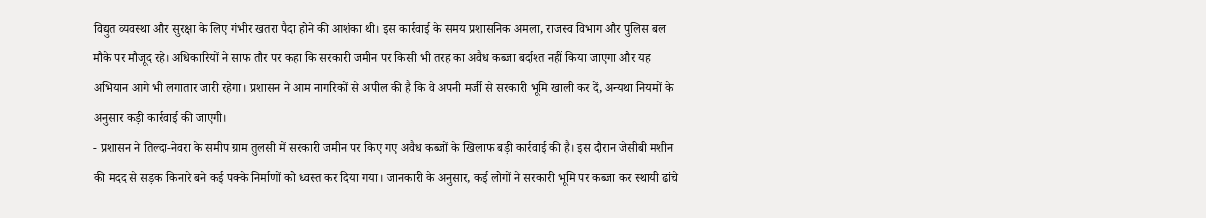विद्युत व्यवस्था और सुरक्षा के लिए गंभीर खतरा पैदा होने की आशंका थी। इस कार्रवाई के समय प्रशासनिक अमला, राजस्व विभाग और पुलिस बल मौके पर मौजूद रहे। अधिकारियों ने साफ तौर पर कहा कि सरकारी जमीन पर किसी भी तरह का अवैध कब्जा बर्दाश्त नहीं किया जाएगा और यह अभियान आगे भी लगातार जारी रहेगा। प्रशासन ने आम नागरिकों से अपील की है कि वे अपनी मर्जी से सरकारी भूमि खाली कर दें, अन्यथा नियमों के अनुसार कड़ी कार्रवाई की जाएगी।
- प्रशासन ने तिल्दा-नेवरा के समीप ग्राम तुलसी में सरकारी जमीन पर किए गए अवैध कब्जों के खिलाफ बड़ी कार्रवाई की है। इस दौरान जेसीबी मशीन की मदद से सड़क किनारे बने कई पक्के निर्माणों को ध्वस्त कर दिया गया। जानकारी के अनुसार, कई लोगों ने सरकारी भूमि पर कब्जा कर स्थायी ढांचे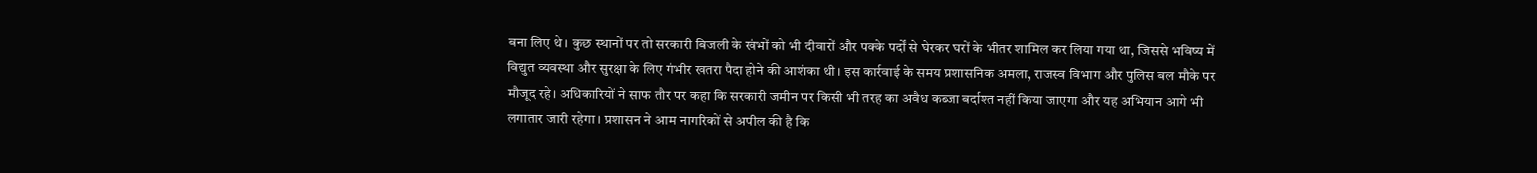बना लिए थे। कुछ स्थानों पर तो सरकारी बिजली के खंभों को भी दीवारों और पक्के पर्दों से घेरकर घरों के भीतर शामिल कर लिया गया था, जिससे भविष्य में विद्युत व्यवस्था और सुरक्षा के लिए गंभीर खतरा पैदा होने की आशंका थी। इस कार्रवाई के समय प्रशासनिक अमला, राजस्व विभाग और पुलिस बल मौके पर मौजूद रहे। अधिकारियों ने साफ तौर पर कहा कि सरकारी जमीन पर किसी भी तरह का अवैध कब्जा बर्दाश्त नहीं किया जाएगा और यह अभियान आगे भी लगातार जारी रहेगा। प्रशासन ने आम नागरिकों से अपील की है कि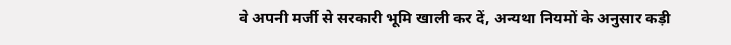वे अपनी मर्जी से सरकारी भूमि खाली कर दें, अन्यथा नियमों के अनुसार कड़ी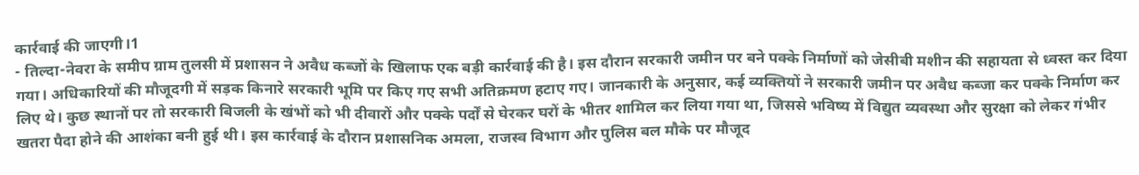कार्रवाई की जाएगी।1
- तिल्दा-नेवरा के समीप ग्राम तुलसी में प्रशासन ने अवैध कब्जों के खिलाफ एक बड़ी कार्रवाई की है। इस दौरान सरकारी जमीन पर बने पक्के निर्माणों को जेसीबी मशीन की सहायता से ध्वस्त कर दिया गया। अधिकारियों की मौजूदगी में सड़क किनारे सरकारी भूमि पर किए गए सभी अतिक्रमण हटाए गए। जानकारी के अनुसार, कई व्यक्तियों ने सरकारी जमीन पर अवैध कब्जा कर पक्के निर्माण कर लिए थे। कुछ स्थानों पर तो सरकारी बिजली के खंभों को भी दीवारों और पक्के पर्दों से घेरकर घरों के भीतर शामिल कर लिया गया था, जिससे भविष्य में विद्युत व्यवस्था और सुरक्षा को लेकर गंभीर खतरा पैदा होने की आशंका बनी हुई थी। इस कार्रवाई के दौरान प्रशासनिक अमला, राजस्व विभाग और पुलिस बल मौके पर मौजूद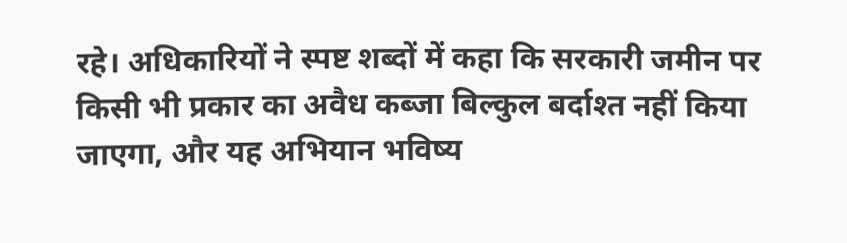रहे। अधिकारियों ने स्पष्ट शब्दों में कहा कि सरकारी जमीन पर किसी भी प्रकार का अवैध कब्जा बिल्कुल बर्दाश्त नहीं किया जाएगा, और यह अभियान भविष्य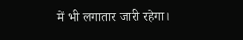में भी लगातार जारी रहेगा।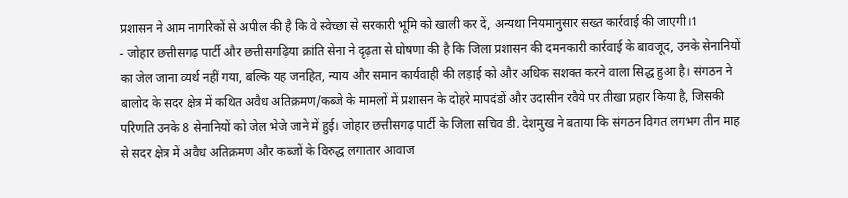प्रशासन ने आम नागरिकों से अपील की है कि वे स्वेच्छा से सरकारी भूमि को खाली कर दें, अन्यथा नियमानुसार सख्त कार्रवाई की जाएगी।1
- जोहार छत्तीसगढ़ पार्टी और छत्तीसगढ़िया क्रांति सेना ने दृढ़ता से घोषणा की है कि जिला प्रशासन की दमनकारी कार्रवाई के बावजूद, उनके सेनानियों का जेल जाना व्यर्थ नहीं गया, बल्कि यह जनहित, न्याय और समान कार्यवाही की लड़ाई को और अधिक सशक्त करने वाला सिद्ध हुआ है। संगठन ने बालोद के सदर क्षेत्र में कथित अवैध अतिक्रमण/कब्जे के मामलों में प्रशासन के दोहरे मापदंडों और उदासीन रवैये पर तीखा प्रहार किया है, जिसकी परिणति उनके 8 सेनानियों को जेल भेजे जाने में हुई। जोहार छत्तीसगढ़ पार्टी के जिला सचिव डी. देशमुख ने बताया कि संगठन विगत लगभग तीन माह से सदर क्षेत्र में अवैध अतिक्रमण और कब्जों के विरुद्ध लगातार आवाज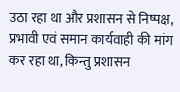उठा रहा था और प्रशासन से निष्पक्ष, प्रभावी एवं समान कार्यवाही की मांग कर रहा था, किन्तु प्रशासन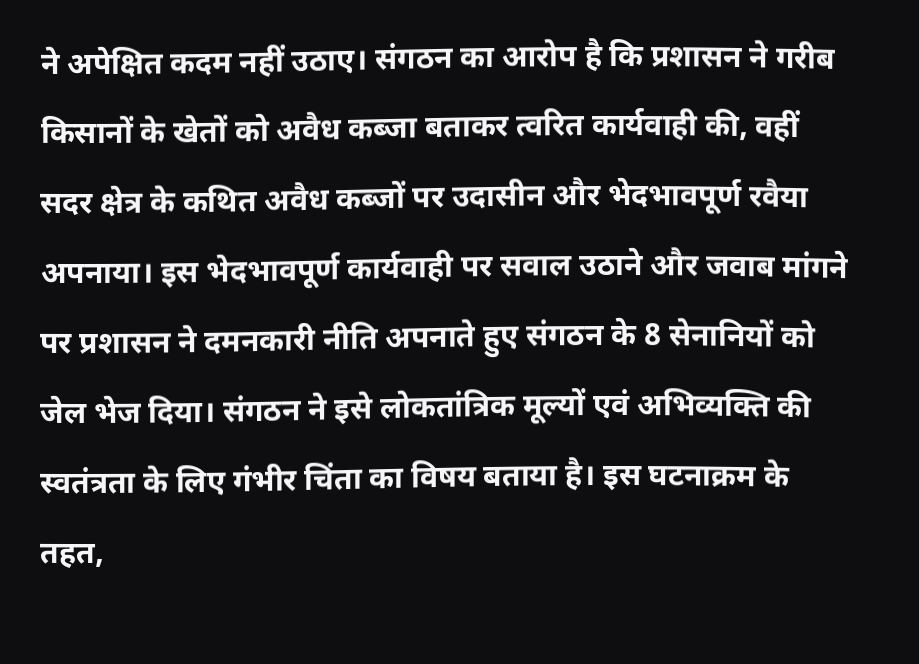ने अपेक्षित कदम नहीं उठाए। संगठन का आरोप है कि प्रशासन ने गरीब किसानों के खेतों को अवैध कब्जा बताकर त्वरित कार्यवाही की, वहीं सदर क्षेत्र के कथित अवैध कब्जों पर उदासीन और भेदभावपूर्ण रवैया अपनाया। इस भेदभावपूर्ण कार्यवाही पर सवाल उठाने और जवाब मांगने पर प्रशासन ने दमनकारी नीति अपनाते हुए संगठन के 8 सेनानियों को जेल भेज दिया। संगठन ने इसे लोकतांत्रिक मूल्यों एवं अभिव्यक्ति की स्वतंत्रता के लिए गंभीर चिंता का विषय बताया है। इस घटनाक्रम के तहत,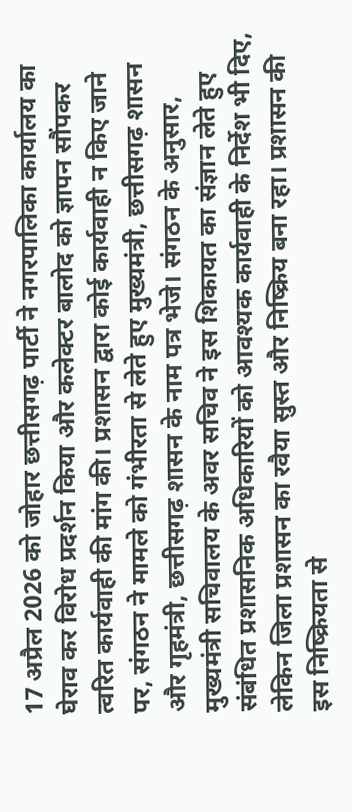17 अप्रैल 2026 को जोहार छत्तीसगढ़ पार्टी ने नगरपालिका कार्यालय का घेराव कर विरोध प्रदर्शन किया और कलेक्टर बालोद को ज्ञापन सौंपकर त्वरित कार्यवाही की मांग की। प्रशासन द्वारा कोई कार्यवाही न किए जाने पर, संगठन ने मामले को गंभीरता से लेते हुए मुख्यमंत्री, छत्तीसगढ़ शासन और गृहमंत्री, छत्तीसगढ़ शासन के नाम पत्र भेजे। संगठन के अनुसार, मुख्यमंत्री सचिवालय के अवर सचिव ने इस शिकायत का संज्ञान लेते हुए संबंधित प्रशासनिक अधिकारियों को आवश्यक कार्यवाही के निर्देश भी दिए, लेकिन जिला प्रशासन का रवैया सुस्त और निष्क्रिय बना रहा। प्रशासन की इस निष्क्रियता से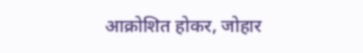आक्रोशित होकर, जोहार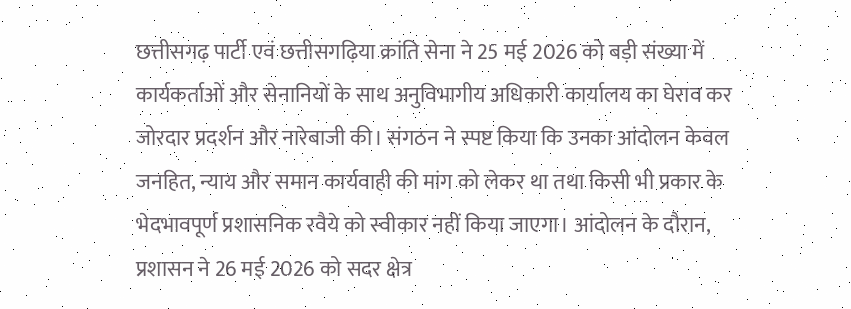छत्तीसगढ़ पार्टी एवं छत्तीसगढ़िया क्रांति सेना ने 25 मई 2026 को बड़ी संख्या में कार्यकर्ताओं और सेनानियों के साथ अनुविभागीय अधिकारी कार्यालय का घेराव कर जोरदार प्रदर्शन और नारेबाजी की। संगठन ने स्पष्ट किया कि उनका आंदोलन केवल जनहित, न्याय और समान कार्यवाही की मांग को लेकर था तथा किसी भी प्रकार के भेदभावपूर्ण प्रशासनिक रवैये को स्वीकार नहीं किया जाएगा। आंदोलन के दौरान, प्रशासन ने 26 मई 2026 को सदर क्षेत्र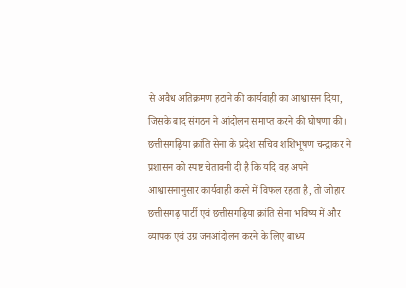से अवैध अतिक्रमण हटाने की कार्यवाही का आश्वासन दिया, जिसके बाद संगठन ने आंदोलन समाप्त करने की घोषणा की। छत्तीसगढ़िया क्रांति सेना के प्रदेश सचिव शशिभूषण चन्द्राकर ने प्रशासन को स्पष्ट चेतावनी दी है कि यदि वह अपने आश्वासनानुसार कार्यवाही करने में विफल रहता है, तो जोहार छत्तीसगढ़ पार्टी एवं छत्तीसगढ़िया क्रांति सेना भविष्य में और व्यापक एवं उग्र जनआंदोलन करने के लिए बाध्य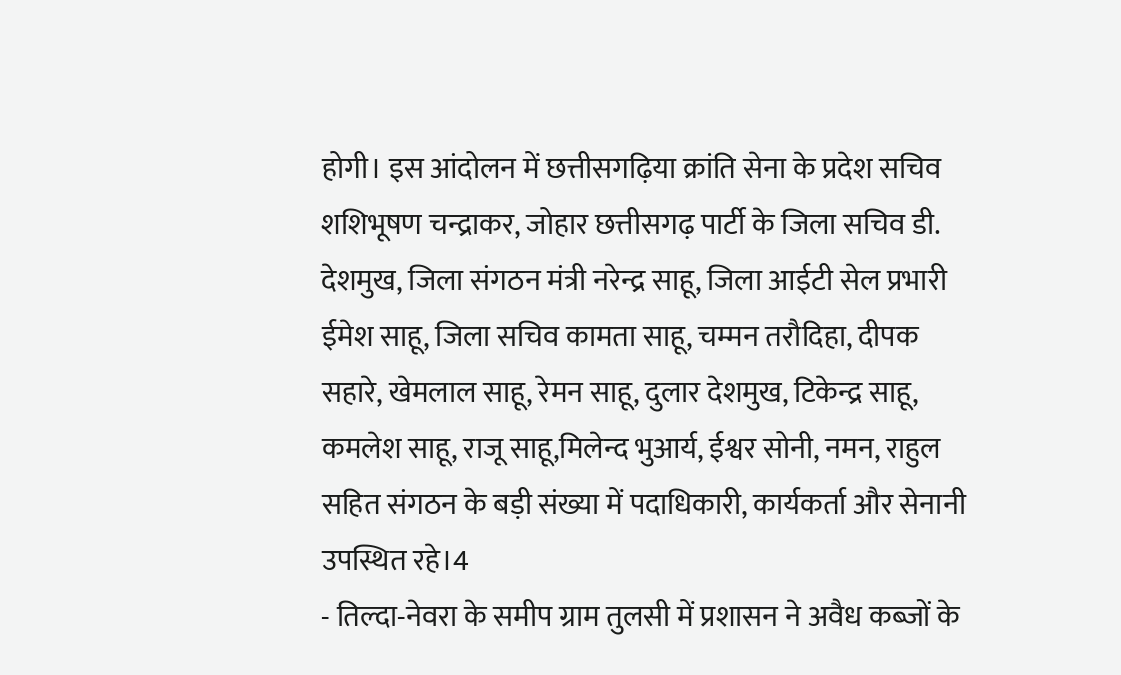होगी। इस आंदोलन में छत्तीसगढ़िया क्रांति सेना के प्रदेश सचिव शशिभूषण चन्द्राकर, जोहार छत्तीसगढ़ पार्टी के जिला सचिव डी. देशमुख, जिला संगठन मंत्री नरेन्द्र साहू, जिला आईटी सेल प्रभारी ईमेश साहू, जिला सचिव कामता साहू, चम्मन तरौदिहा, दीपक सहारे, खेमलाल साहू, रेमन साहू, दुलार देशमुख, टिकेन्द्र साहू, कमलेश साहू, राजू साहू,मिलेन्द भुआर्य, ईश्वर सोनी, नमन, राहुल सहित संगठन के बड़ी संख्या में पदाधिकारी, कार्यकर्ता और सेनानी उपस्थित रहे।4
- तिल्दा-नेवरा के समीप ग्राम तुलसी में प्रशासन ने अवैध कब्जों के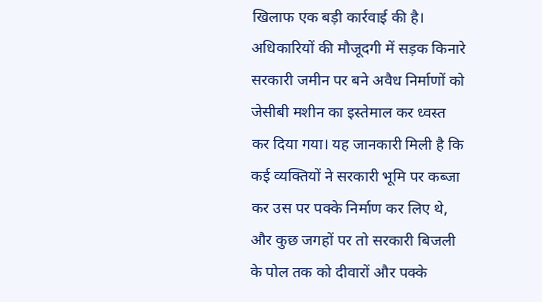खिलाफ एक बड़ी कार्रवाई की है। अधिकारियों की मौजूदगी में सड़क किनारे सरकारी जमीन पर बने अवैध निर्माणों को जेसीबी मशीन का इस्तेमाल कर ध्वस्त कर दिया गया। यह जानकारी मिली है कि कई व्यक्तियों ने सरकारी भूमि पर कब्जा कर उस पर पक्के निर्माण कर लिए थे, और कुछ जगहों पर तो सरकारी बिजली के पोल तक को दीवारों और पक्के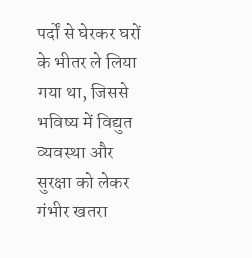पर्दों से घेरकर घरों के भीतर ले लिया गया था, जिससे भविष्य में विद्युत व्यवस्था और सुरक्षा को लेकर गंभीर खतरा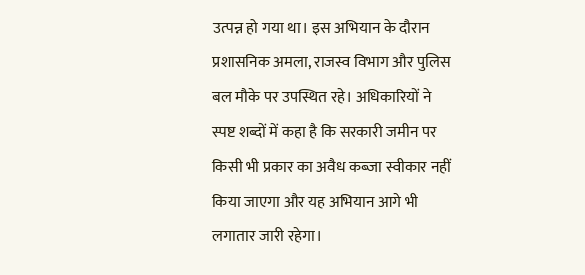उत्पन्न हो गया था। इस अभियान के दौरान प्रशासनिक अमला, राजस्व विभाग और पुलिस बल मौके पर उपस्थित रहे। अधिकारियों ने स्पष्ट शब्दों में कहा है कि सरकारी जमीन पर किसी भी प्रकार का अवैध कब्जा स्वीकार नहीं किया जाएगा और यह अभियान आगे भी लगातार जारी रहेगा।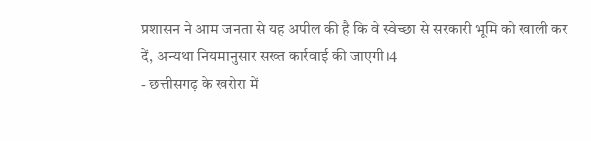प्रशासन ने आम जनता से यह अपील की है कि वे स्वेच्छा से सरकारी भूमि को खाली कर दें, अन्यथा नियमानुसार सख्त कार्रवाई की जाएगी।4
- छत्तीसगढ़ के खरोरा में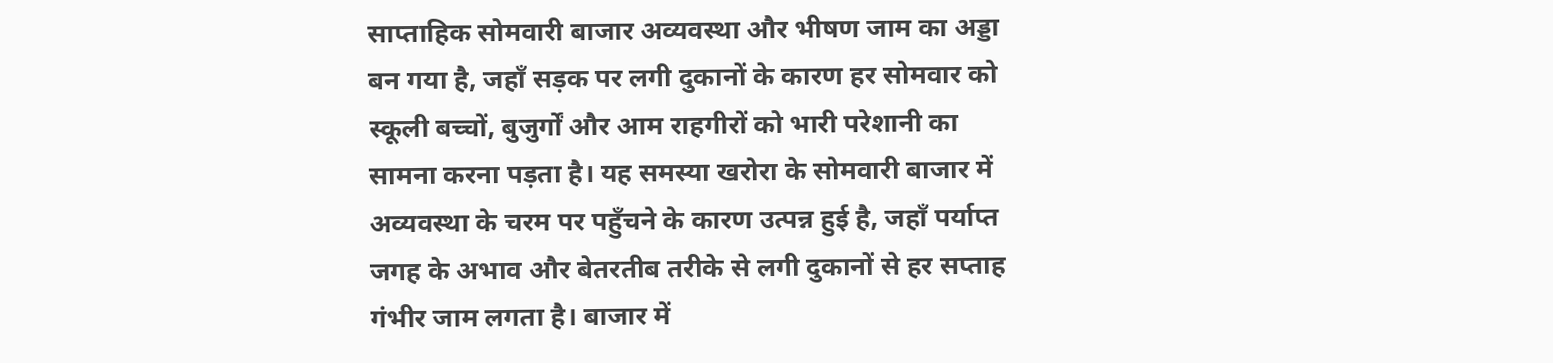साप्ताहिक सोमवारी बाजार अव्यवस्था और भीषण जाम का अड्डा बन गया है, जहाँ सड़क पर लगी दुकानों के कारण हर सोमवार को स्कूली बच्चों, बुजुर्गों और आम राहगीरों को भारी परेशानी का सामना करना पड़ता है। यह समस्या खरोरा के सोमवारी बाजार में अव्यवस्था के चरम पर पहुँचने के कारण उत्पन्न हुई है, जहाँ पर्याप्त जगह के अभाव और बेतरतीब तरीके से लगी दुकानों से हर सप्ताह गंभीर जाम लगता है। बाजार में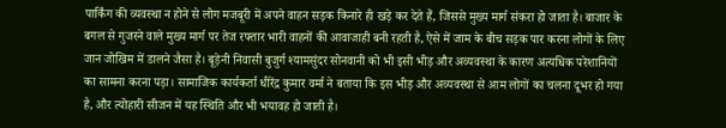पार्किंग की व्यवस्था न होने से लोग मजबूरी में अपने वाहन सड़क किनारे ही खड़े कर देते हैं, जिससे मुख्य मार्ग संकरा हो जाता है। बाजार के बगल से गुजरने वाले मुख्य मार्ग पर तेज रफ्तार भारी वाहनों की आवाजाही बनी रहती है, ऐसे में जाम के बीच सड़क पार करना लोगों के लिए जान जोखिम में डालने जैसा है। बूड़ेनी निवासी बुजुर्ग श्यामसुंदर सोनवानी को भी इसी भीड़ और अव्यवस्था के कारण अत्यधिक परेशानियों का सामना करना पड़ा। सामाजिक कार्यकर्ता धीरेंद्र कुमार वर्मा ने बताया कि इस भीड़ और अव्यवस्था से आम लोगों का चलना दूभर हो गया है, और त्योहारी सीजन में यह स्थिति और भी भयावह हो जाती है।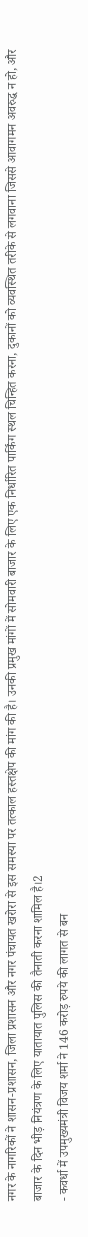नगर के नागरिकों ने शासन-प्रशासन, जिला प्रशासन और नगर पंचायत खरोरा से इस समस्या पर तत्काल हस्तक्षेप की मांग की है। उनकी प्रमुख मांगों में सोमवारी बाजार के लिए एक निर्धारित पार्किंग स्थल चिन्हित करना, दुकानों को व्यवस्थित तरीके से लगवाना जिससे आवागमन अवरुद्ध न हो, और बाजार के दिन भीड़ नियंत्रण के लिए यातायात पुलिस की तैनाती करना शामिल है।2
- कवर्धा में उपमुख्यमंत्री विजय शर्मा ने 146 करोड़ रुपये की लागत से बन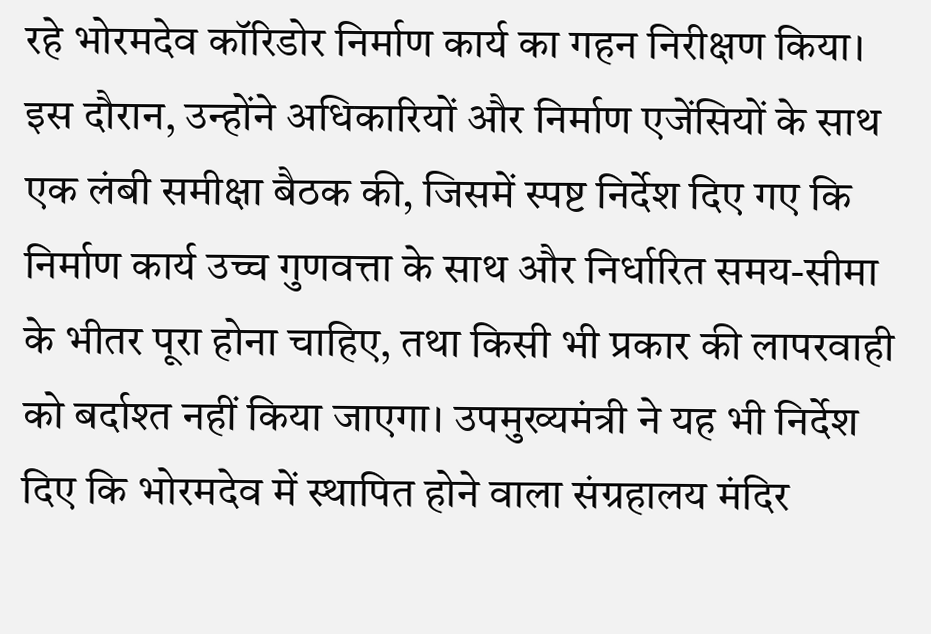रहे भोरमदेव कॉरिडोर निर्माण कार्य का गहन निरीक्षण किया। इस दौरान, उन्होंने अधिकारियों और निर्माण एजेंसियों के साथ एक लंबी समीक्षा बैठक की, जिसमें स्पष्ट निर्देश दिए गए कि निर्माण कार्य उच्च गुणवत्ता के साथ और निर्धारित समय-सीमा के भीतर पूरा होना चाहिए, तथा किसी भी प्रकार की लापरवाही को बर्दाश्त नहीं किया जाएगा। उपमुख्यमंत्री ने यह भी निर्देश दिए कि भोरमदेव में स्थापित होने वाला संग्रहालय मंदिर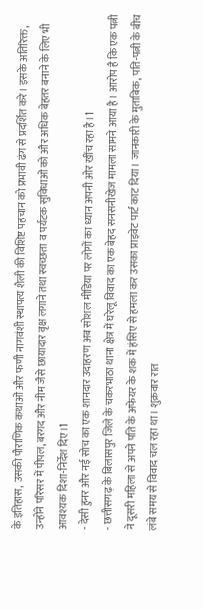के इतिहास, उसकी पौराणिक कथाओं और फणी नागवंशी स्थापत्य शैली की विशिष्ट पहचान को प्रभावी ढंग से प्रदर्शित करे। इसके अतिरिक्त, उन्होंने परिसर में पीपल, बरगद और नीम जैसे छायादार वृक्ष लगाने तथा स्वच्छता व पर्यटक सुविधाओं को और अधिक बेहतर बनाने के लिए भी आवश्यक दिशा-निर्देश दिए।1
- देसी हुनर और नई सोच का एक शानदार उदाहरण अब सोशल मीडिया पर लोगों का ध्यान अपनी ओर खींच रहा है।1
- छत्तीसगढ़ के बिलासपुर जिले के चकरभाठा थाना क्षेत्र में घरेलू विवाद का एक बेहद सनसनीखेज मामला सामने आया है। आरोप है कि एक पत्नी ने दूसरी महिला से अपने पति के अफेयर के शक में हंसिए से हमला कर उसका प्राइवेट पार्ट काट दिया। जानकारी के मुताबिक, पति-पत्नी के बीच लंबे समय से विवाद चल रहा था। शुक्रवार रात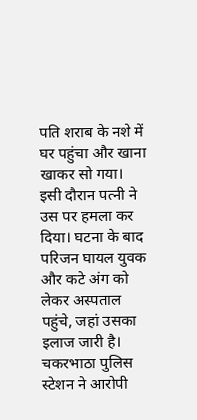पति शराब के नशे में घर पहुंचा और खाना खाकर सो गया। इसी दौरान पत्नी ने उस पर हमला कर दिया। घटना के बाद परिजन घायल युवक और कटे अंग को लेकर अस्पताल पहुंचे, जहां उसका इलाज जारी है। चकरभाठा पुलिस स्टेशन ने आरोपी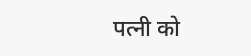पत्नी को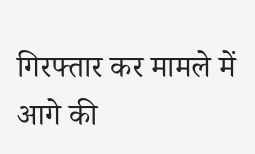गिरफ्तार कर मामले में आगे की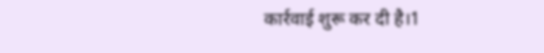कार्रवाई शुरू कर दी है।1